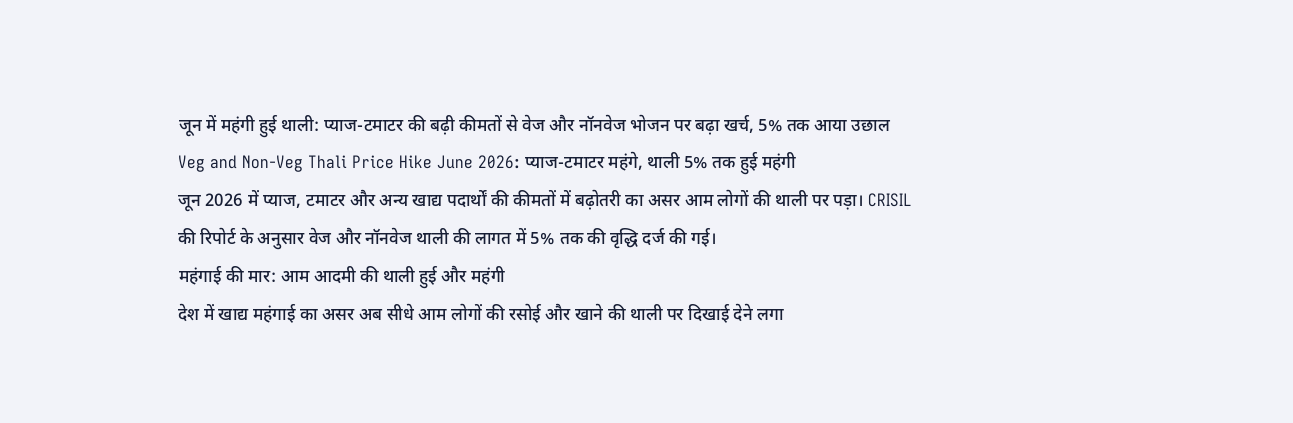जून में महंगी हुई थाली: प्याज-टमाटर की बढ़ी कीमतों से वेज और नॉनवेज भोजन पर बढ़ा खर्च, 5% तक आया उछाल
Veg and Non-Veg Thali Price Hike June 2026: प्याज-टमाटर महंगे, थाली 5% तक हुई महंगी
जून 2026 में प्याज, टमाटर और अन्य खाद्य पदार्थों की कीमतों में बढ़ोतरी का असर आम लोगों की थाली पर पड़ा। CRISIL की रिपोर्ट के अनुसार वेज और नॉनवेज थाली की लागत में 5% तक की वृद्धि दर्ज की गई।
महंगाई की मार: आम आदमी की थाली हुई और महंगी
देश में खाद्य महंगाई का असर अब सीधे आम लोगों की रसोई और खाने की थाली पर दिखाई देने लगा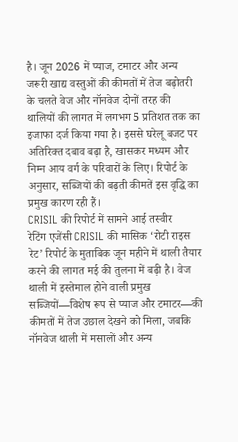है। जून 2026 में प्याज, टमाटर और अन्य जरूरी खाद्य वस्तुओं की कीमतों में तेज बढ़ोतरी के चलते वेज और नॉनवेज दोनों तरह की थालियों की लागत में लगभग 5 प्रतिशत तक का इजाफा दर्ज किया गया है। इससे घरेलू बजट पर अतिरिक्त दबाव बढ़ा है, खासकर मध्यम और निम्न आय वर्ग के परिवारों के लिए। रिपोर्ट के अनुसार, सब्जियों की बढ़ती कीमतें इस वृद्धि का प्रमुख कारण रही हैं।
CRISIL की रिपोर्ट में सामने आई तस्वीर
रेटिंग एजेंसी CRISIL की मासिक ‘रोटी राइस रेट’ रिपोर्ट के मुताबिक जून महीने में थाली तैयार करने की लागत मई की तुलना में बढ़ी है। वेज थाली में इस्तेमाल होने वाली प्रमुख सब्जियों—विशेष रूप से प्याज और टमाटर—की कीमतों में तेज उछाल देखने को मिला, जबकि नॉनवेज थाली में मसालों और अन्य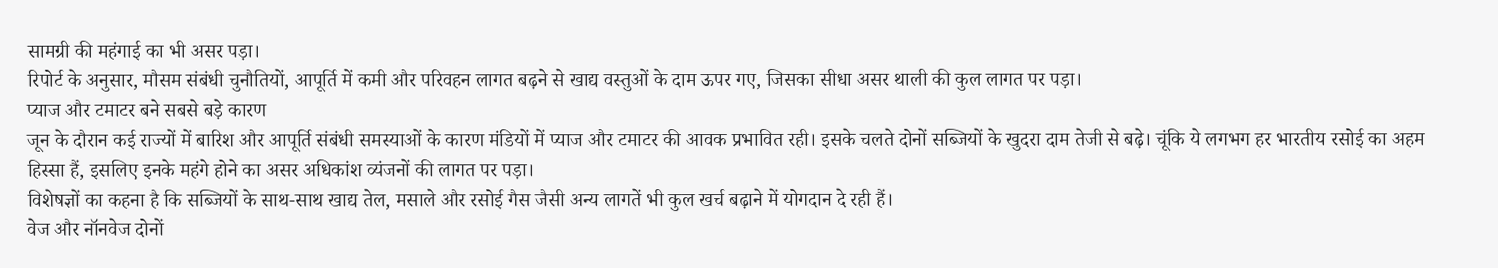सामग्री की महंगाई का भी असर पड़ा।
रिपोर्ट के अनुसार, मौसम संबंधी चुनौतियों, आपूर्ति में कमी और परिवहन लागत बढ़ने से खाद्य वस्तुओं के दाम ऊपर गए, जिसका सीधा असर थाली की कुल लागत पर पड़ा।
प्याज और टमाटर बने सबसे बड़े कारण
जून के दौरान कई राज्यों में बारिश और आपूर्ति संबंधी समस्याओं के कारण मंडियों में प्याज और टमाटर की आवक प्रभावित रही। इसके चलते दोनों सब्जियों के खुदरा दाम तेजी से बढ़े। चूंकि ये लगभग हर भारतीय रसोई का अहम हिस्सा हैं, इसलिए इनके महंगे होने का असर अधिकांश व्यंजनों की लागत पर पड़ा।
विशेषज्ञों का कहना है कि सब्जियों के साथ-साथ खाद्य तेल, मसाले और रसोई गैस जैसी अन्य लागतें भी कुल खर्च बढ़ाने में योगदान दे रही हैं।
वेज और नॉनवेज दोनों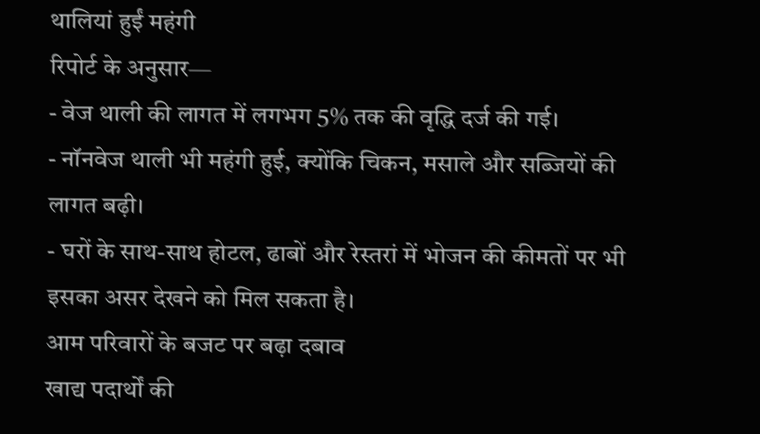थालियां हुईं महंगी
रिपोर्ट के अनुसार—
- वेज थाली की लागत में लगभग 5% तक की वृद्धि दर्ज की गई।
- नॉनवेज थाली भी महंगी हुई, क्योंकि चिकन, मसाले और सब्जियों की लागत बढ़ी।
- घरों के साथ-साथ होटल, ढाबों और रेस्तरां में भोजन की कीमतों पर भी इसका असर देखने को मिल सकता है।
आम परिवारों के बजट पर बढ़ा दबाव
खाद्य पदार्थों की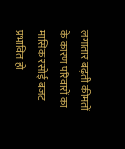लगातार बढ़ती कीमतों के कारण परिवारों का मासिक रसोई बजट प्रभावित हो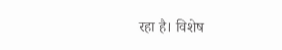रहा है। विशेष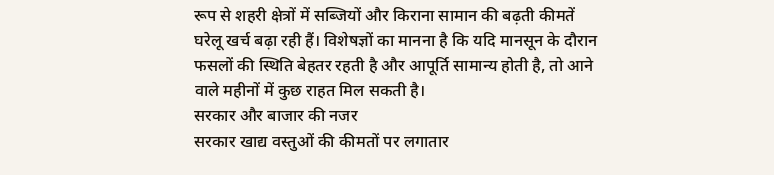रूप से शहरी क्षेत्रों में सब्जियों और किराना सामान की बढ़ती कीमतें घरेलू खर्च बढ़ा रही हैं। विशेषज्ञों का मानना है कि यदि मानसून के दौरान फसलों की स्थिति बेहतर रहती है और आपूर्ति सामान्य होती है, तो आने वाले महीनों में कुछ राहत मिल सकती है।
सरकार और बाजार की नजर
सरकार खाद्य वस्तुओं की कीमतों पर लगातार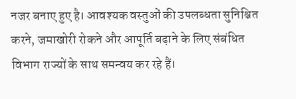नजर बनाए हुए है। आवश्यक वस्तुओं की उपलब्धता सुनिश्चित करने, जमाखोरी रोकने और आपूर्ति बढ़ाने के लिए संबंधित विभाग राज्यों के साथ समन्वय कर रहे हैं।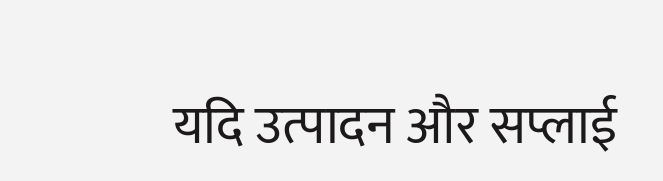यदि उत्पादन और सप्लाई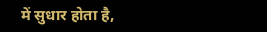में सुधार होता है,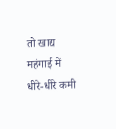तो खाद्य महंगाई में धीरे-धीरे कमी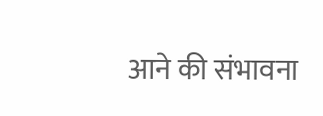आने की संभावना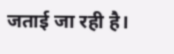जताई जा रही है।